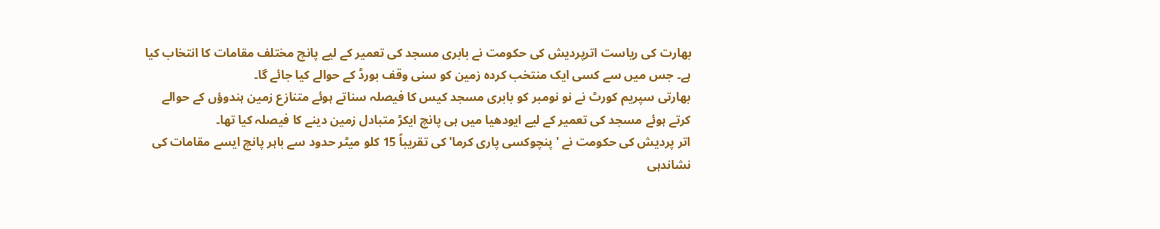بھارت کی ریاست اترپردیش کی حکومت نے بابری مسجد کی تعمیر کے لیے پانچ مختلف مقامات کا انتخاب کیا ہے۔ جس میں سے کسی ایک منتخب کردہ زمین کو سنی وقف بورڈ کے حوالے کیا جائے گا۔
بھارتی سپریم کورٹ نے نو نومبر کو بابری مسجد کیس کا فیصلہ سناتے ہوئے متنازع زمین ہندوؤں کے حوالے کرتے ہوئے مسجد کی تعمیر کے لیے ایودھیا میں ہی پانچ ایکڑ متبادل زمین دینے کا فیصلہ کیا تھا۔
اتر پردیش کی حکومت نے 'پنچوکسی پاری کرما' کی تقریباً 15 کلو میٹر حدود سے باہر پانچ ایسے مقامات کی نشاندہی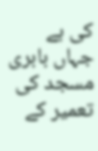کی ہے جہاں بابری مسجد کی تعمیر کے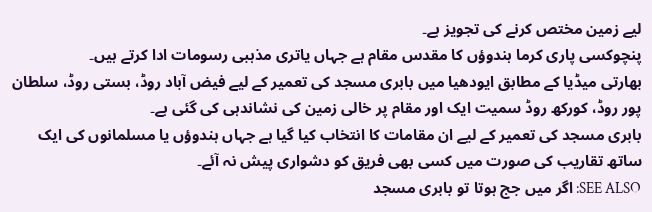لیے زمین مختص کرنے کی تجویز ہے۔
پنچوکسی پاری کرما ہندوؤں کا مقدس مقام ہے جہاں یاتری مذہبی رسومات ادا کرتے ہیں۔
بھارتی میڈیا کے مطابق ایودھیا میں بابری مسجد کی تعمیر کے لیے فیض آباد روڈ، بستی روڈ، سلطان پور روڈ، کورکھ روڈ سمیت ایک اور مقام پر خالی زمین کی نشاندہی کی گئی ہے۔
بابری مسجد کی تعمیر کے لیے ان مقامات کا انتخاب کیا گیا ہے جہاں ہندوؤں یا مسلمانوں کی ایک ساتھ تقاریب کی صورت میں کسی بھی فریق کو دشواری پیش نہ آئے۔
SEE ALSO: اگر میں جج ہوتا تو بابری مسجد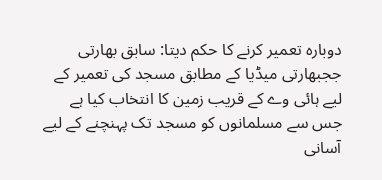دوبارہ تعمیر کرنے کا حکم دیتا: سابق بھارتی ججبھارتی میڈیا کے مطابق مسجد کی تعمیر کے لیے ہائی وے کے قریب زمین کا انتخاب کیا ہے جس سے مسلمانوں کو مسجد تک پہنچنے کے لیے آسانی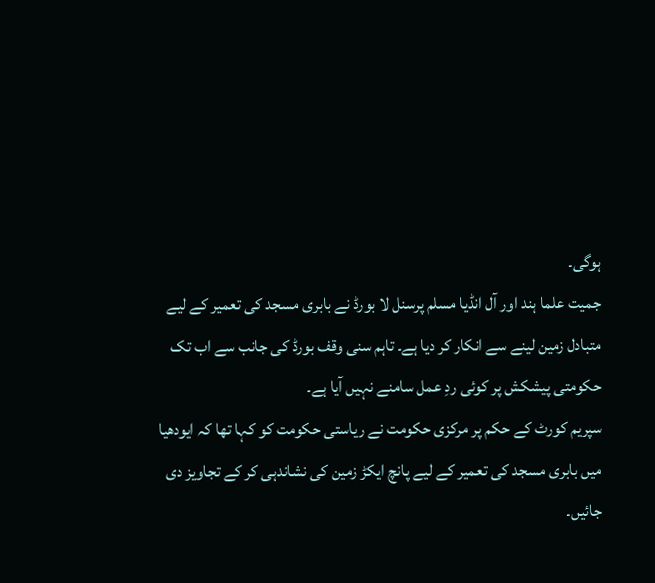ہوگی۔
جمیت علما ہند اور آل انڈیا مسلم پرسنل لا بورڈ نے بابری مسجد کی تعمیر کے لیے متبادل زمین لینے سے انکار کر دیا ہے۔ تاہم سنی وقف بورڈ کی جانب سے اب تک حکومتی پیشکش پر کوئی ردِ عمل سامنے نہیں آیا ہے۔
سپریم کورٹ کے حکم پر مرکزی حکومت نے ریاستی حکومت کو کہا تھا کہ ایودھیا میں بابری مسجد کی تعمیر کے لیے پانچ ایکڑ زمین کی نشاندہی کر کے تجاویز دی جائیں۔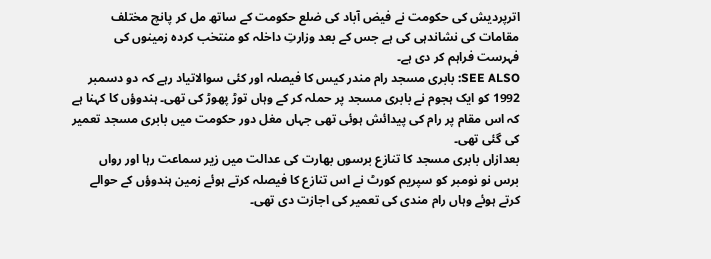اترپردیش کی حکومت نے فیض آباد کی ضلع حکومت کے ساتھ مل کر پانچ مختلف مقامات کی نشاندہی کی ہے جس کے بعد وزارتِ داخلہ کو منتخب کردہ زمینوں کی فہرست فراہم کر دی ہے۔
SEE ALSO: بابری مسجد رام مندر کیس کا فیصلہ اور کئی سوالاتیاد رہے کہ دو دسمبر 1992 کو ایک ہجوم نے بابری مسجد پر حملہ کر کے وہاں توڑ پھوڑ کی تھی۔ ہندوؤں کا کہنا ہے کہ اس مقام پر رام کی پیدائش ہوئی تھی جہاں مغل دور حکومت میں بابری مسجد تعمیر کی گئی تھی۔
بعدازاں بابری مسجد کا تنازع برسوں بھارت کی عدالت میں زیر سماعت رہا اور رواں برس نو نومبر کو سپریم کورٹ نے اس تنازع کا فیصلہ کرتے ہوئے زمین ہندوؤں کے حوالے کرتے ہوئے وہاں رام مندی کی تعمیر کی اجازت دی تھی۔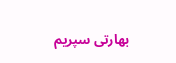بھارتی سپریم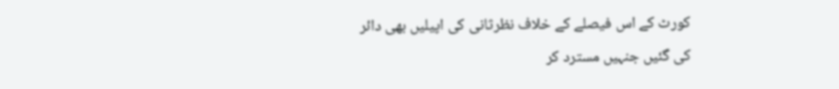کورٹ کے اس فیصلے کے خلاف نظرثانی کی اپیلیں بھی دائر کی گئیں جنہیں مسترد کر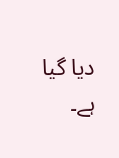دیا گیا ہے۔